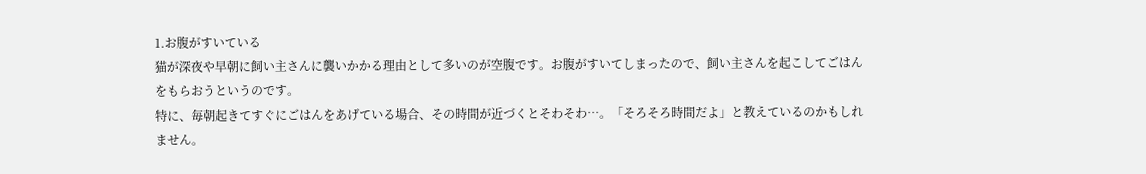1.お腹がすいている
猫が深夜や早朝に飼い主さんに襲いかかる理由として多いのが空腹です。お腹がすいてしまったので、飼い主さんを起こしてごはんをもらおうというのです。
特に、毎朝起きてすぐにごはんをあげている場合、その時間が近づくとそわそわ…。「そろそろ時間だよ」と教えているのかもしれません。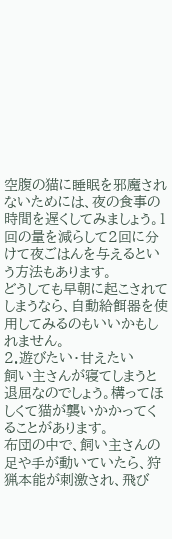空腹の猫に睡眠を邪魔されないためには、夜の食事の時間を遅くしてみましょう。1回の量を減らして2回に分けて夜ごはんを与えるという方法もあります。
どうしても早朝に起こされてしまうなら、自動給餌器を使用してみるのもいいかもしれません。
2.遊びたい・甘えたい
飼い主さんが寝てしまうと退屈なのでしょう。構ってほしくて猫が襲いかかってくることがあります。
布団の中で、飼い主さんの足や手が動いていたら、狩猟本能が刺激され、飛び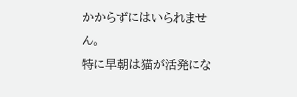かからずにはいられません。
特に早朝は猫が活発にな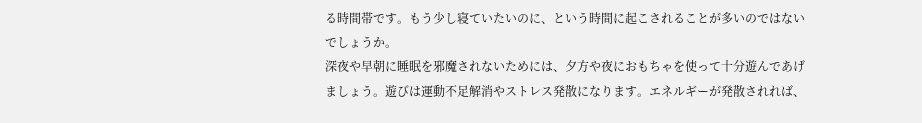る時間帯です。もう少し寝ていたいのに、という時間に起こされることが多いのではないでしょうか。
深夜や早朝に睡眠を邪魔されないためには、夕方や夜におもちゃを使って十分遊んであげましょう。遊びは運動不足解消やストレス発散になります。エネルギーが発散されれば、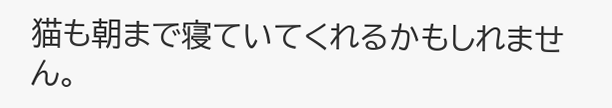猫も朝まで寝ていてくれるかもしれません。